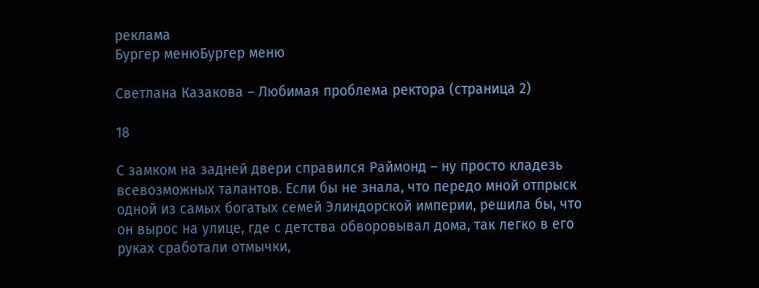реклама
Бургер менюБургер меню

Светлана Казакова – Любимая проблема ректора (страница 2)

18

С замком на задней двери справился Раймонд – ну просто кладезь всевозможных талантов. Если бы не знала, что передо мной отпрыск одной из самых богатых семей Элиндорской империи, решила бы, что он вырос на улице, где с детства обворовывал дома, так легко в его руках сработали отмычки,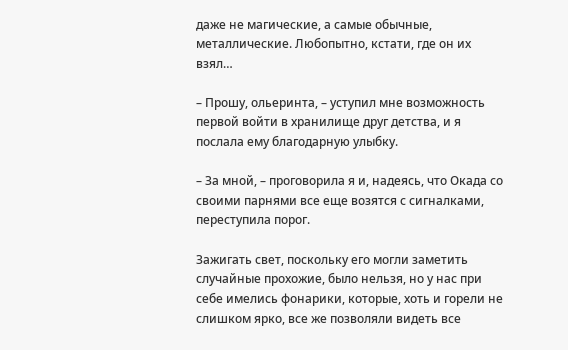даже не магические, а самые обычные, металлические. Любопытно, кстати, где он их взял…

– Прошу, ольеринта, – уступил мне возможность первой войти в хранилище друг детства, и я послала ему благодарную улыбку.

– За мной, – проговорила я и, надеясь, что Окада со своими парнями все еще возятся с сигналками, переступила порог.

Зажигать свет, поскольку его могли заметить случайные прохожие, было нельзя, но у нас при себе имелись фонарики, которые, хоть и горели не слишком ярко, все же позволяли видеть все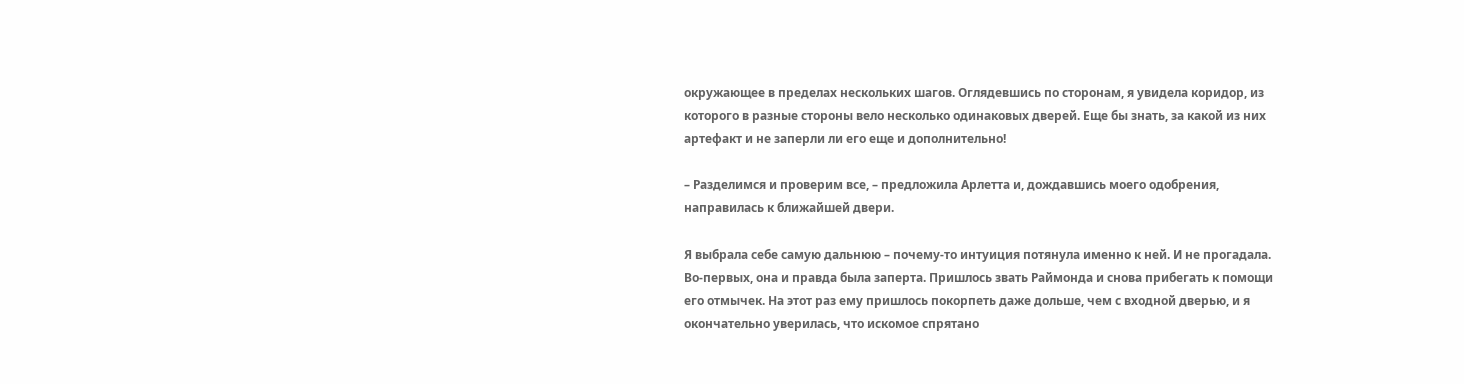окружающее в пределах нескольких шагов. Оглядевшись по сторонам, я увидела коридор, из которого в разные стороны вело несколько одинаковых дверей. Еще бы знать, за какой из них артефакт и не заперли ли его еще и дополнительно!

– Разделимся и проверим все, – предложила Арлетта и, дождавшись моего одобрения, направилась к ближайшей двери.

Я выбрала себе самую дальнюю – почему-то интуиция потянула именно к ней. И не прогадала. Во-первых, она и правда была заперта. Пришлось звать Раймонда и снова прибегать к помощи его отмычек. На этот раз ему пришлось покорпеть даже дольше, чем с входной дверью, и я окончательно уверилась, что искомое спрятано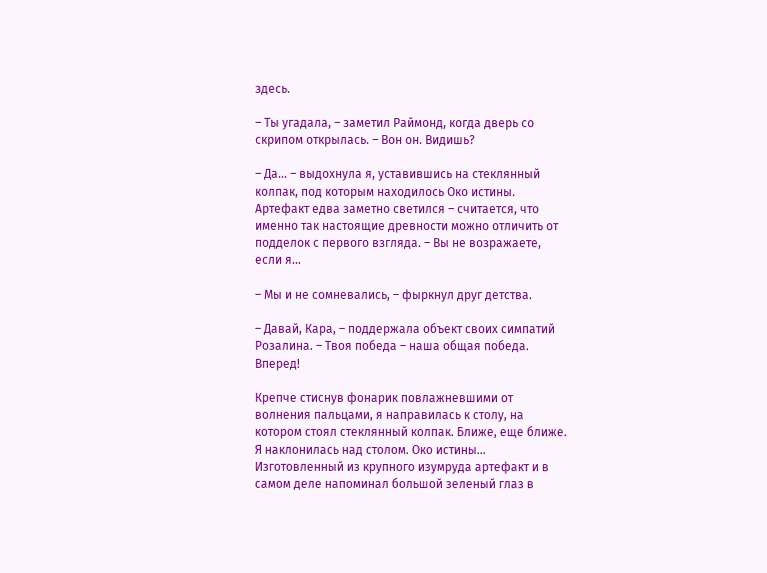здесь.

– Ты угадала, – заметил Раймонд, когда дверь со скрипом открылась. – Вон он. Видишь?

– Да… – выдохнула я, уставившись на стеклянный колпак, под которым находилось Око истины. Артефакт едва заметно светился – считается, что именно так настоящие древности можно отличить от подделок с первого взгляда. – Вы не возражаете, если я…

– Мы и не сомневались, – фыркнул друг детства.

– Давай, Кара, – поддержала объект своих симпатий Розалина. – Твоя победа – наша общая победа. Вперед!

Крепче стиснув фонарик повлажневшими от волнения пальцами, я направилась к столу, на котором стоял стеклянный колпак. Ближе, еще ближе. Я наклонилась над столом. Око истины… Изготовленный из крупного изумруда артефакт и в самом деле напоминал большой зеленый глаз в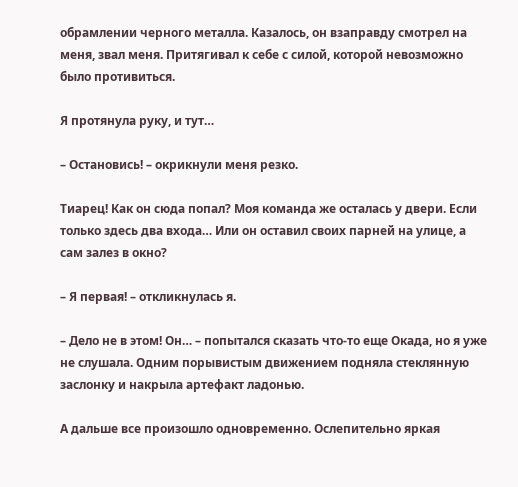обрамлении черного металла. Казалось, он взаправду смотрел на меня, звал меня. Притягивал к себе с силой, которой невозможно было противиться.

Я протянула руку, и тут…

– Остановись! – окрикнули меня резко.

Тиарец! Как он сюда попал? Моя команда же осталась у двери. Если только здесь два входа… Или он оставил своих парней на улице, а сам залез в окно?

– Я первая! – откликнулась я.

– Дело не в этом! Он… – попытался сказать что-то еще Окада, но я уже не слушала. Одним порывистым движением подняла стеклянную заслонку и накрыла артефакт ладонью.

А дальше все произошло одновременно. Ослепительно яркая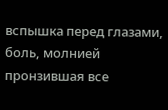вспышка перед глазами, боль, молнией пронзившая все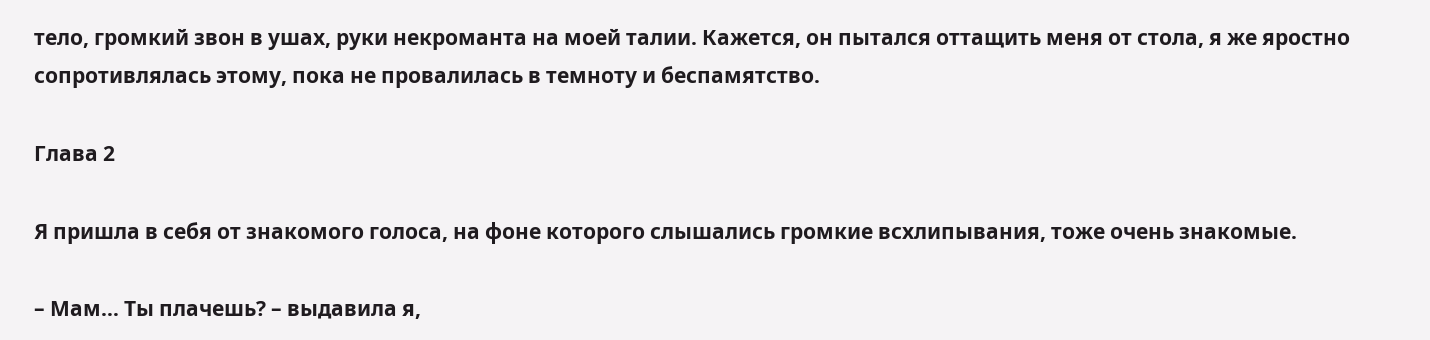тело, громкий звон в ушах, руки некроманта на моей талии. Кажется, он пытался оттащить меня от стола, я же яростно сопротивлялась этому, пока не провалилась в темноту и беспамятство.

Глава 2

Я пришла в себя от знакомого голоса, на фоне которого слышались громкие всхлипывания, тоже очень знакомые.

– Мам… Ты плачешь? – выдавила я,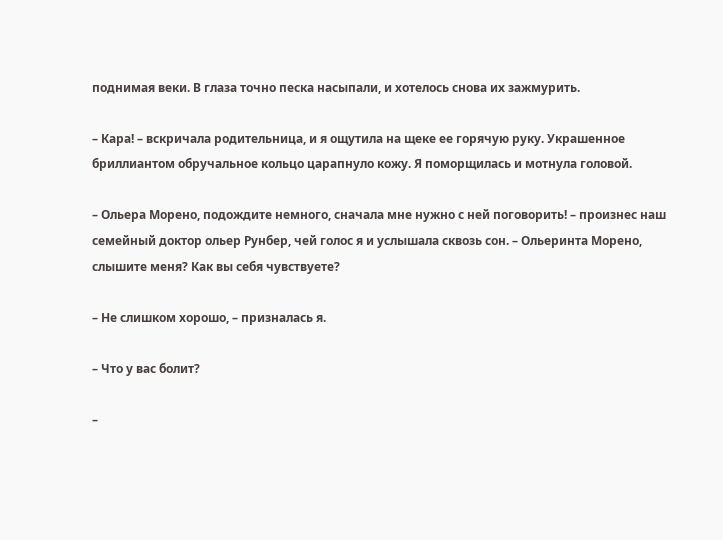поднимая веки. В глаза точно песка насыпали, и хотелось снова их зажмурить.

– Кара! – вскричала родительница, и я ощутила на щеке ее горячую руку. Украшенное бриллиантом обручальное кольцо царапнуло кожу. Я поморщилась и мотнула головой.

– Ольера Морено, подождите немного, сначала мне нужно с ней поговорить! – произнес наш семейный доктор ольер Рунбер, чей голос я и услышала сквозь сон. – Ольеринта Морено, слышите меня? Как вы себя чувствуете?

– Не слишком хорошо, – призналась я.

– Что у вас болит?

–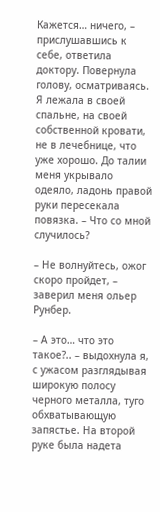Кажется… ничего, – прислушавшись к себе, ответила доктору. Повернула голову, осматриваясь. Я лежала в своей спальне, на своей собственной кровати, не в лечебнице, что уже хорошо. До талии меня укрывало одеяло, ладонь правой руки пересекала повязка. – Что со мной случилось?

– Не волнуйтесь, ожог скоро пройдет, – заверил меня ольер Рунбер.

– А это… что это такое?.. – выдохнула я, с ужасом разглядывая широкую полосу черного металла, туго обхватывающую запястье. На второй руке была надета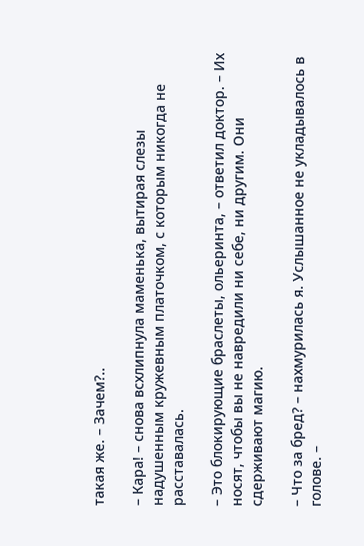такая же. – Зачем?..

– Кара! – снова всхлипнула маменька, вытирая слезы надушенным кружевным платочком, с которым никогда не расставалась.

– Это блокирующие браслеты, ольеринта, – ответил доктор. – Их носят, чтобы вы не навредили ни себе, ни другим. Они сдерживают магию.

– Что за бред? – нахмурилась я. Услышанное не укладывалось в голове. –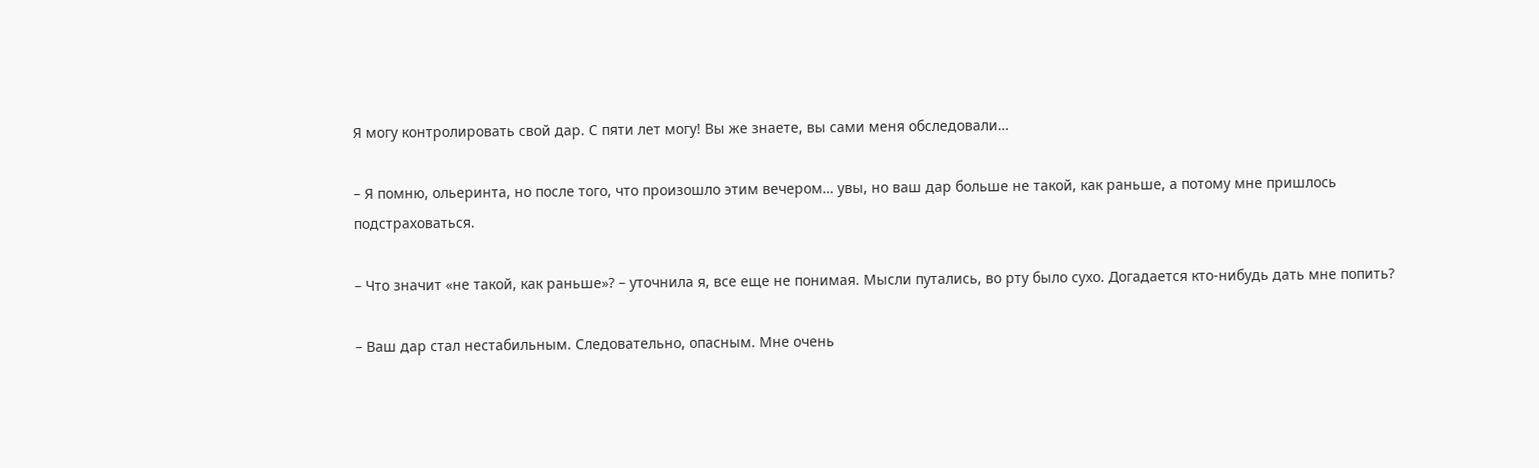Я могу контролировать свой дар. С пяти лет могу! Вы же знаете, вы сами меня обследовали…

– Я помню, ольеринта, но после того, что произошло этим вечером… увы, но ваш дар больше не такой, как раньше, а потому мне пришлось подстраховаться.

– Что значит «не такой, как раньше»? – уточнила я, все еще не понимая. Мысли путались, во рту было сухо. Догадается кто-нибудь дать мне попить?

– Ваш дар стал нестабильным. Следовательно, опасным. Мне очень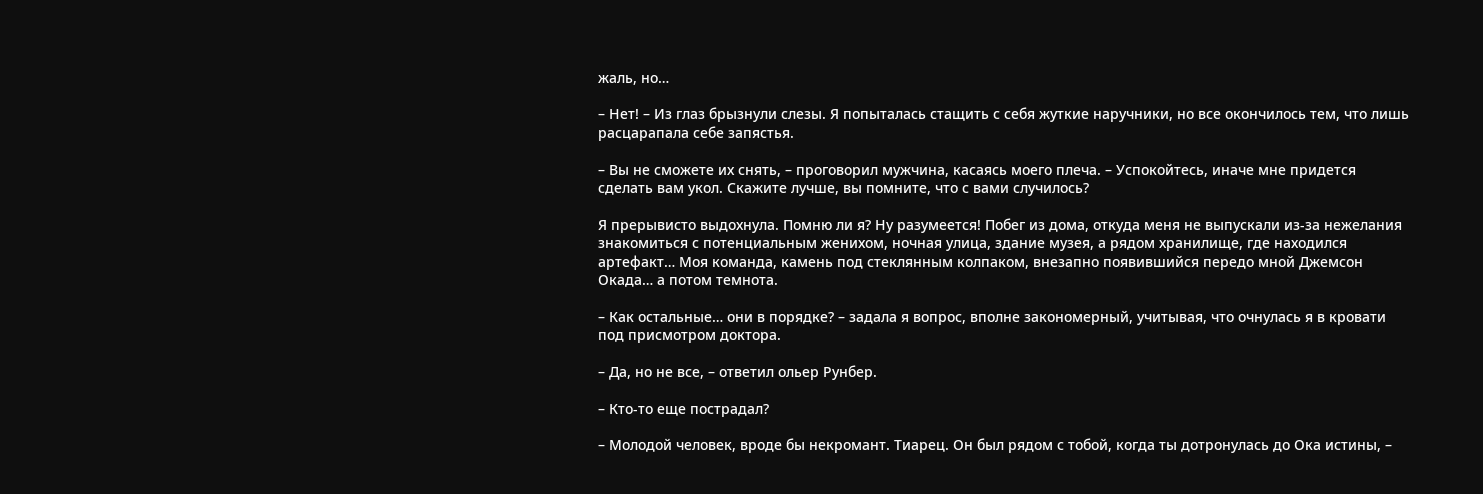жаль, но…

– Нет! – Из глаз брызнули слезы. Я попыталась стащить с себя жуткие наручники, но все окончилось тем, что лишь расцарапала себе запястья.

– Вы не сможете их снять, – проговорил мужчина, касаясь моего плеча. – Успокойтесь, иначе мне придется сделать вам укол. Скажите лучше, вы помните, что с вами случилось?

Я прерывисто выдохнула. Помню ли я? Ну разумеется! Побег из дома, откуда меня не выпускали из-за нежелания знакомиться с потенциальным женихом, ночная улица, здание музея, а рядом хранилище, где находился артефакт… Моя команда, камень под стеклянным колпаком, внезапно появившийся передо мной Джемсон Окада… а потом темнота.

– Как остальные… они в порядке? – задала я вопрос, вполне закономерный, учитывая, что очнулась я в кровати под присмотром доктора.

– Да, но не все, – ответил ольер Рунбер.

– Кто-то еще пострадал?

– Молодой человек, вроде бы некромант. Тиарец. Он был рядом с тобой, когда ты дотронулась до Ока истины, –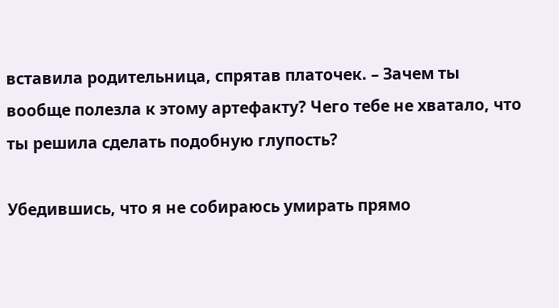вставила родительница, спрятав платочек. – Зачем ты вообще полезла к этому артефакту? Чего тебе не хватало, что ты решила сделать подобную глупость?

Убедившись, что я не собираюсь умирать прямо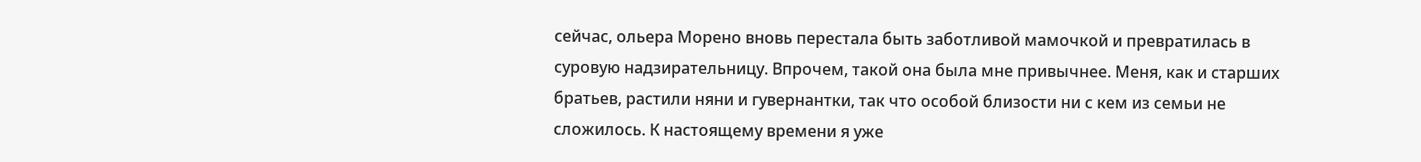сейчас, ольера Морено вновь перестала быть заботливой мамочкой и превратилась в суровую надзирательницу. Впрочем, такой она была мне привычнее. Меня, как и старших братьев, растили няни и гувернантки, так что особой близости ни с кем из семьи не сложилось. К настоящему времени я уже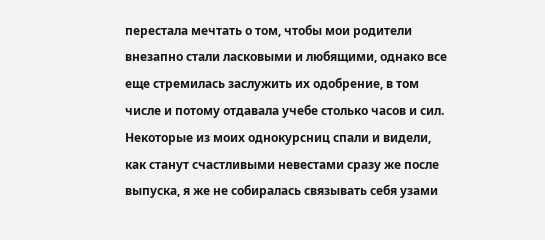перестала мечтать о том, чтобы мои родители внезапно стали ласковыми и любящими, однако все еще стремилась заслужить их одобрение, в том числе и потому отдавала учебе столько часов и сил. Некоторые из моих однокурсниц спали и видели, как станут счастливыми невестами сразу же после выпуска, я же не собиралась связывать себя узами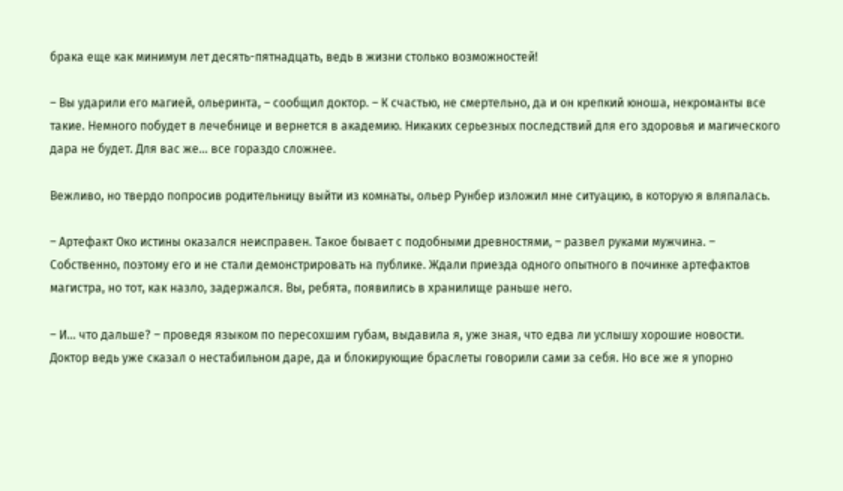брака еще как минимум лет десять-пятнадцать, ведь в жизни столько возможностей!

– Вы ударили его магией, ольеринта, – сообщил доктор. – К счастью, не смертельно, да и он крепкий юноша, некроманты все такие. Немного побудет в лечебнице и вернется в академию. Никаких серьезных последствий для его здоровья и магического дара не будет. Для вас же… все гораздо сложнее.

Вежливо, но твердо попросив родительницу выйти из комнаты, ольер Рунбер изложил мне ситуацию, в которую я вляпалась.

– Артефакт Око истины оказался неисправен. Такое бывает с подобными древностями, – развел руками мужчина. – Собственно, поэтому его и не стали демонстрировать на публике. Ждали приезда одного опытного в починке артефактов магистра, но тот, как назло, задержался. Вы, ребята, появились в хранилище раньше него.

– И… что дальше? – проведя языком по пересохшим губам, выдавила я, уже зная, что едва ли услышу хорошие новости. Доктор ведь уже сказал о нестабильном даре, да и блокирующие браслеты говорили сами за себя. Но все же я упорно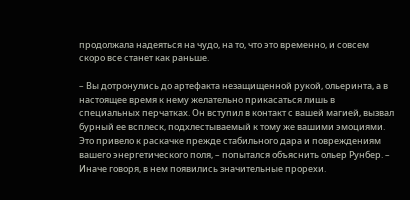продолжала надеяться на чудо, на то, что это временно, и совсем скоро все станет как раньше.

– Вы дотронулись до артефакта незащищенной рукой, ольеринта, а в настоящее время к нему желательно прикасаться лишь в специальных перчатках. Он вступил в контакт с вашей магией, вызвал бурный ее всплеск, подхлестываемый к тому же вашими эмоциями. Это привело к раскачке прежде стабильного дара и повреждениям вашего энергетического поля, – попытался объяснить ольер Рунбер. – Иначе говоря, в нем появились значительные прорехи.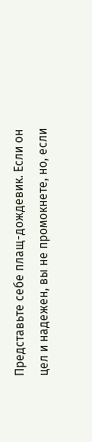Представьте себе плащ-дождевик. Если он цел и надежен, вы не промокнете, но, если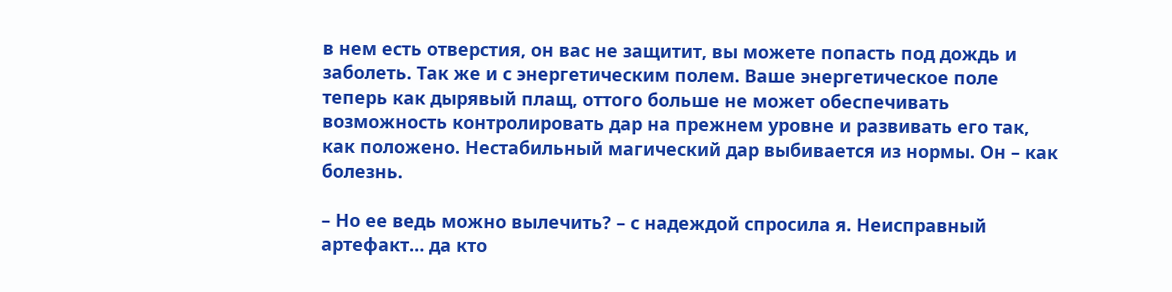в нем есть отверстия, он вас не защитит, вы можете попасть под дождь и заболеть. Так же и с энергетическим полем. Ваше энергетическое поле теперь как дырявый плащ, оттого больше не может обеспечивать возможность контролировать дар на прежнем уровне и развивать его так, как положено. Нестабильный магический дар выбивается из нормы. Он – как болезнь.

– Но ее ведь можно вылечить? – с надеждой спросила я. Неисправный артефакт… да кто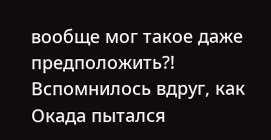вообще мог такое даже предположить?! Вспомнилось вдруг, как Окада пытался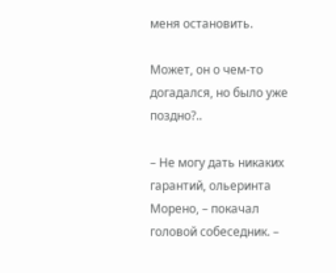меня остановить.

Может, он о чем-то догадался, но было уже поздно?..

– Не могу дать никаких гарантий, ольеринта Морено, – покачал головой собеседник. –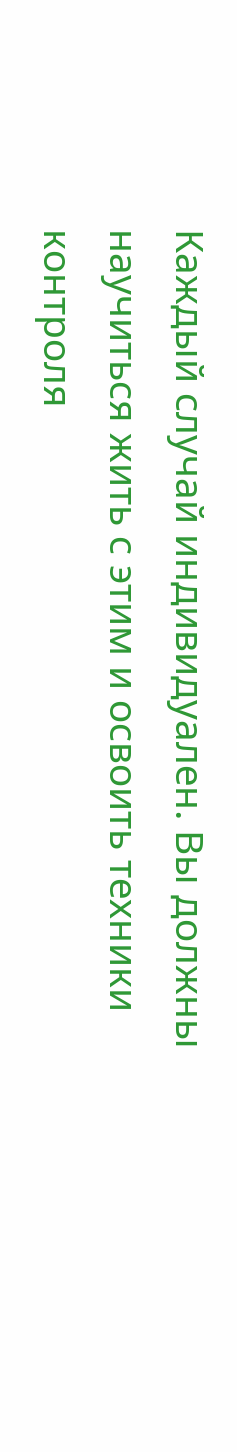Каждый случай индивидуален. Вы должны научиться жить с этим и освоить техники контроля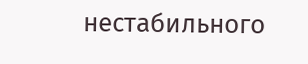нестабильного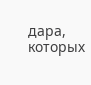дара, которых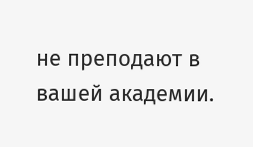не преподают в вашей академии.